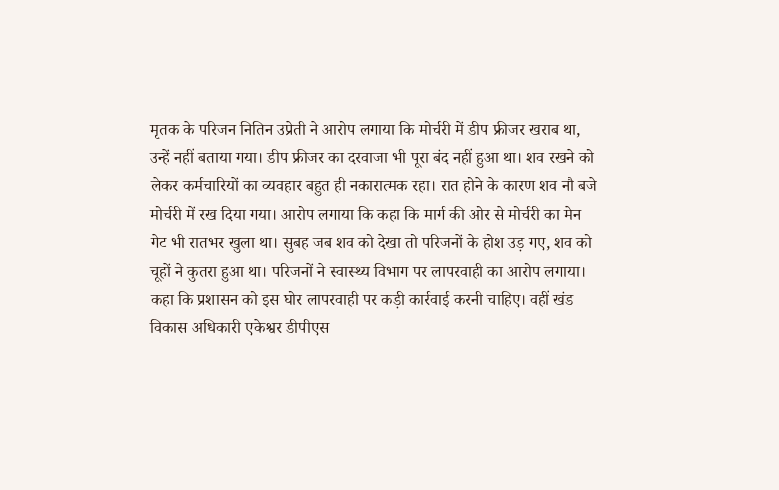मृतक के परिजन नितिन उप्रेती ने आरोप लगाया कि मोर्चरी में डीप फ्रीजर खराब था, उन्हें नहीं बताया गया। डीप फ्रीजर का दरवाजा भी पूरा बंद नहीं हुआ था। शव रखने को लेकर कर्मचारियों का व्यवहार बहुत ही नकारात्मक रहा। रात होने के कारण शव नौ बजे मोर्चरी में रख दिया गया। आरोप लगाया कि कहा कि मार्ग की ओर से मोर्चरी का मेन गेट भी रातभर खुला था। सुबह जब शव को देखा तो परिजनों के होश उड़ गए, शव को चूहों ने कुतरा हुआ था। परिजनों ने स्वास्थ्य विभाग पर लापरवाही का आरोप लगाया।
कहा कि प्रशासन को इस घोर लापरवाही पर कड़ी कार्रवाई करनी चाहिए। वहीं खंड विकास अधिकारी एकेश्वर डीपीएस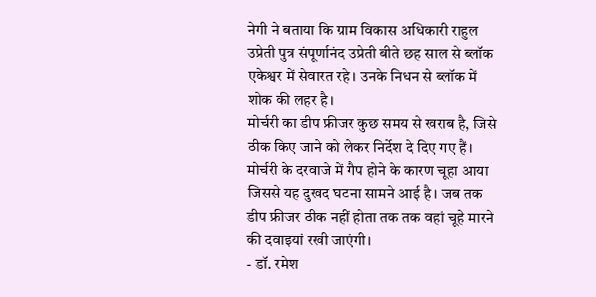नेगी ने बताया कि ग्राम विकास अधिकारी राहुल उप्रेती पुत्र संपूर्णानंद उप्रेती बीते छह साल से ब्लॉक एकेश्वर में सेवारत रहे। उनके निधन से ब्लॉक में शोक की लहर है।
मोर्चरी का डीप फ्रीजर कुछ समय से खराब है, जिसे ठीक किए जाने को लेकर निर्देश दे दिए गए हैं। मोर्चरी के दरवाजे में गैप होने के कारण चूहा आया जिससे यह दुखद घटना सामने आई है। जब तक डीप फ्रीजर ठीक नहीं होता तक तक वहां चूहे मारने की दवाइयां रखी जाएंगी।
- डॉ. रमेश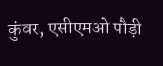कुंवर, एसीएमओ पौड़ी